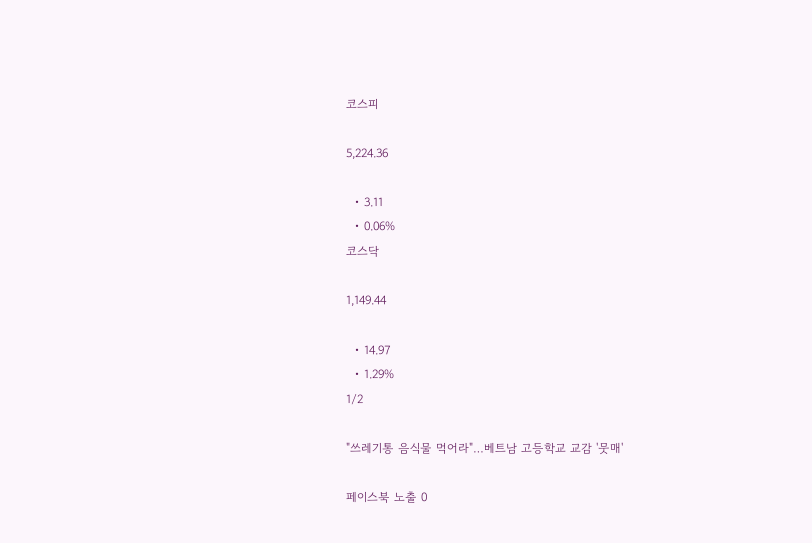코스피

5,224.36

  • 3.11
  • 0.06%
코스닥

1,149.44

  • 14.97
  • 1.29%
1/2

"쓰레기통 음식물 먹어라"…베트남 고등학교 교감 '뭇매'

페이스북 노출 0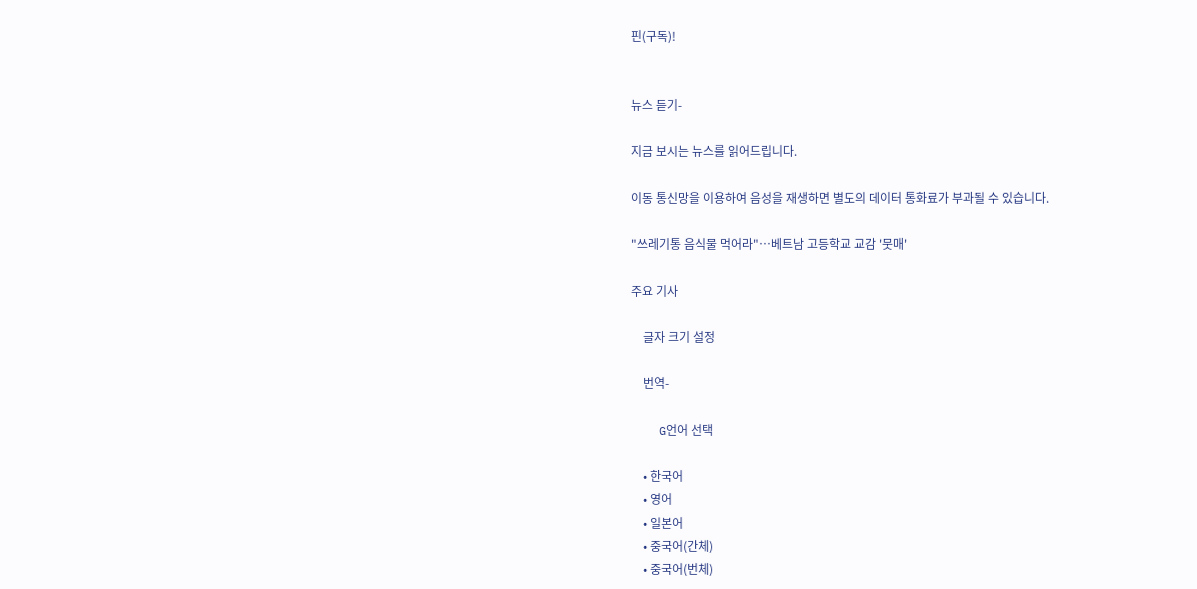핀(구독)!


뉴스 듣기-

지금 보시는 뉴스를 읽어드립니다.

이동 통신망을 이용하여 음성을 재생하면 별도의 데이터 통화료가 부과될 수 있습니다.

"쓰레기통 음식물 먹어라"…베트남 고등학교 교감 '뭇매'

주요 기사

    글자 크기 설정

    번역-

    G언어 선택

    • 한국어
    • 영어
    • 일본어
    • 중국어(간체)
    • 중국어(번체)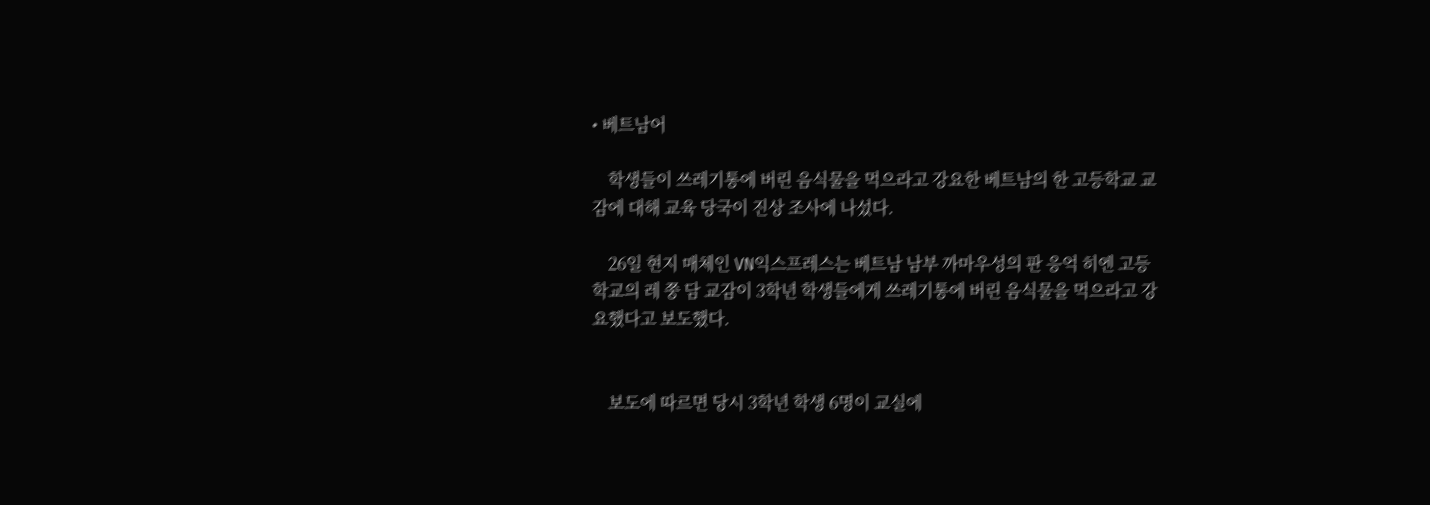• 베트남어

    학생들이 쓰레기통에 버린 음식물을 먹으라고 강요한 베트남의 한 고등학교 교감에 대해 교육 당국이 진상 조사에 나섰다.

    26일 현지 매체인 VN익스프레스는 베트남 남부 까마우성의 판 응억 히엔 고등학교의 레 쭝 담 교감이 3학년 학생들에게 쓰레기통에 버린 음식물을 먹으라고 강요했다고 보도했다.


    보도에 따르면 당시 3학년 학생 6명이 교실에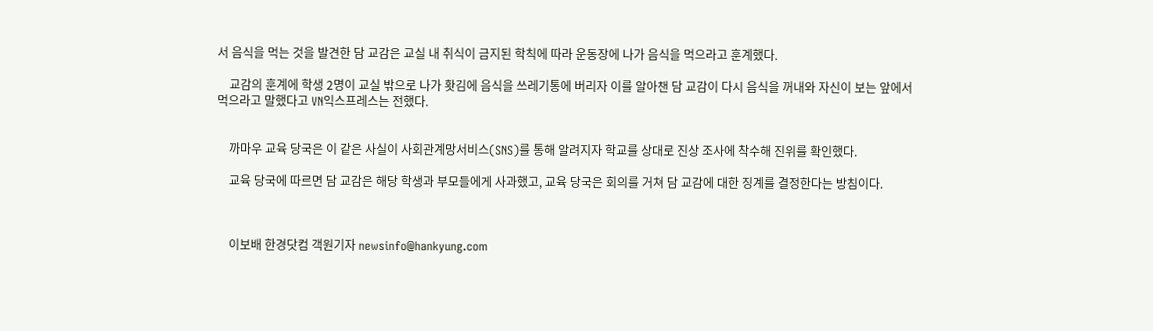서 음식을 먹는 것을 발견한 담 교감은 교실 내 취식이 금지된 학칙에 따라 운동장에 나가 음식을 먹으라고 훈계했다.

    교감의 훈계에 학생 2명이 교실 밖으로 나가 홧김에 음식을 쓰레기통에 버리자 이를 알아챈 담 교감이 다시 음식을 꺼내와 자신이 보는 앞에서 먹으라고 말했다고 VN익스프레스는 전했다.


    까마우 교육 당국은 이 같은 사실이 사회관계망서비스(SNS)를 통해 알려지자 학교를 상대로 진상 조사에 착수해 진위를 확인했다.

    교육 당국에 따르면 담 교감은 해당 학생과 부모들에게 사과했고, 교육 당국은 회의를 거쳐 담 교감에 대한 징계를 결정한다는 방침이다.



    이보배 한경닷컴 객원기자 newsinfo@hankyung.com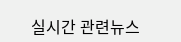실시간 관련뉴스